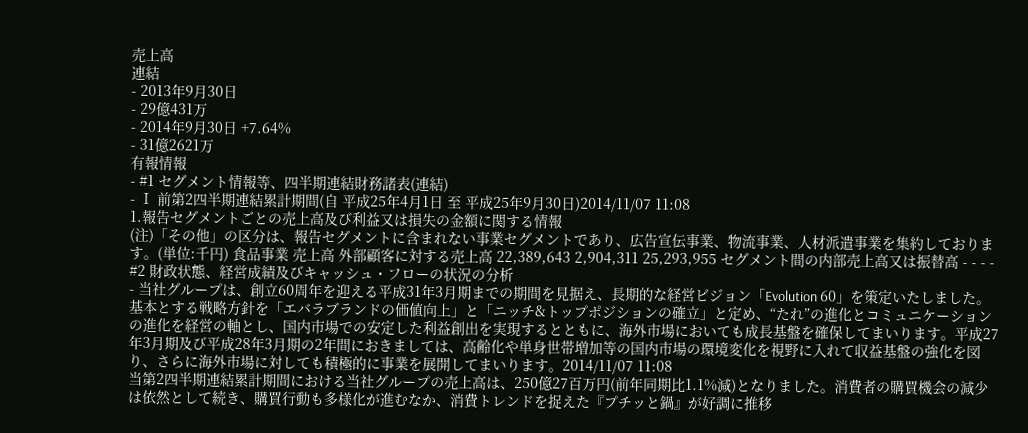売上高
連結
- 2013年9月30日
- 29億431万
- 2014年9月30日 +7.64%
- 31億2621万
有報情報
- #1 セグメント情報等、四半期連結財務諸表(連結)
- Ⅰ 前第2四半期連結累計期間(自 平成25年4月1日 至 平成25年9月30日)2014/11/07 11:08
1.報告セグメントごとの売上高及び利益又は損失の金額に関する情報
(注)「その他」の区分は、報告セグメントに含まれない事業セグメントであり、広告宣伝事業、物流事業、人材派遣事業を集約しております。(単位:千円) 食品事業 売上高 外部顧客に対する売上高 22,389,643 2,904,311 25,293,955 セグメント間の内部売上高又は振替高 - - - - #2 財政状態、経営成績及びキャッシュ・フローの状況の分析
- 当社グループは、創立60周年を迎える平成31年3月期までの期間を見据え、長期的な経営ビジョン「Evolution 60」を策定いたしました。基本とする戦略方針を「エバラブランドの価値向上」と「ニッチ&トップポジションの確立」と定め、“たれ”の進化とコミュニケーションの進化を経営の軸とし、国内市場での安定した利益創出を実現するとともに、海外市場においても成長基盤を確保してまいります。平成27年3月期及び平成28年3月期の2年間におきましては、高齢化や単身世帯増加等の国内市場の環境変化を視野に入れて収益基盤の強化を図り、さらに海外市場に対しても積極的に事業を展開してまいります。2014/11/07 11:08
当第2四半期連結累計期間における当社グループの売上高は、250億27百万円(前年同期比1.1%減)となりました。消費者の購買機会の減少は依然として続き、購買行動も多様化が進むなか、消費トレンドを捉えた『プチッと鍋』が好調に推移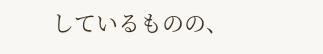しているものの、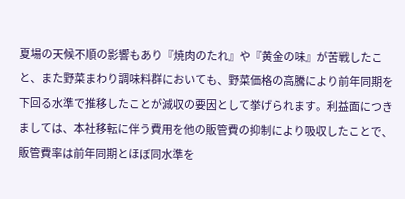夏場の天候不順の影響もあり『焼肉のたれ』や『黄金の味』が苦戦したこと、また野菜まわり調味料群においても、野菜価格の高騰により前年同期を下回る水準で推移したことが減収の要因として挙げられます。利益面につきましては、本社移転に伴う費用を他の販管費の抑制により吸収したことで、販管費率は前年同期とほぼ同水準を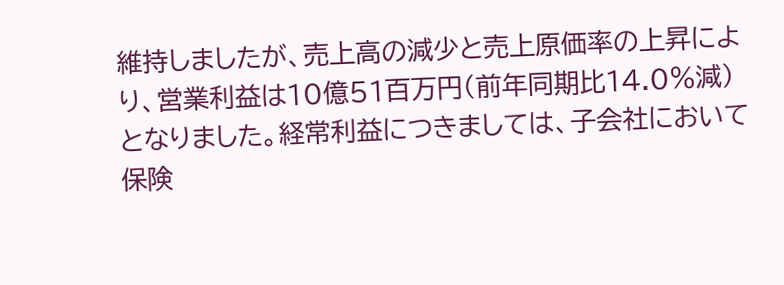維持しましたが、売上高の減少と売上原価率の上昇により、営業利益は10億51百万円(前年同期比14.0%減)となりました。経常利益につきましては、子会社において保険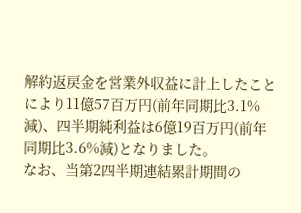解約返戻金を営業外収益に計上したことにより11億57百万円(前年同期比3.1%減)、四半期純利益は6億19百万円(前年同期比3.6%減)となりました。
なお、当第2四半期連結累計期間の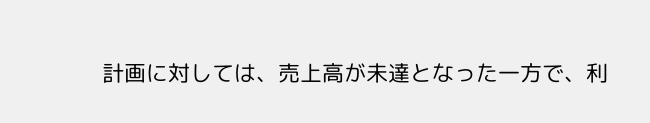計画に対しては、売上高が未達となった一方で、利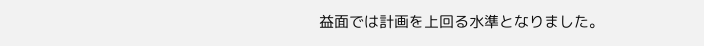益面では計画を上回る水準となりました。